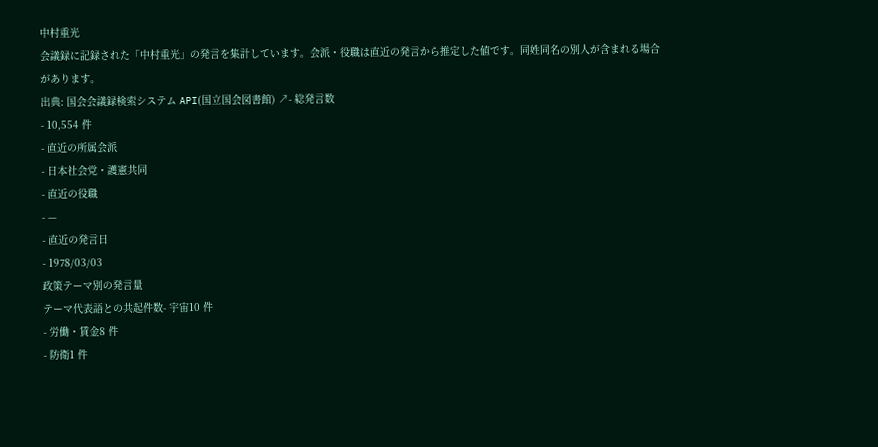中村重光
会議録に記録された「中村重光」の発言を集計しています。会派・役職は直近の発言から推定した値です。同姓同名の別人が含まれる場合があります。
出典: 国会会議録検索システム API(国立国会図書館) ↗- 総発言数
- 10,554 件
- 直近の所属会派
- 日本社会党・護憲共同
- 直近の役職
- —
- 直近の発言日
- 1978/03/03
政策テーマ別の発言量
テーマ代表語との共起件数- 宇宙10 件
- 労働・賃金8 件
- 防衛1 件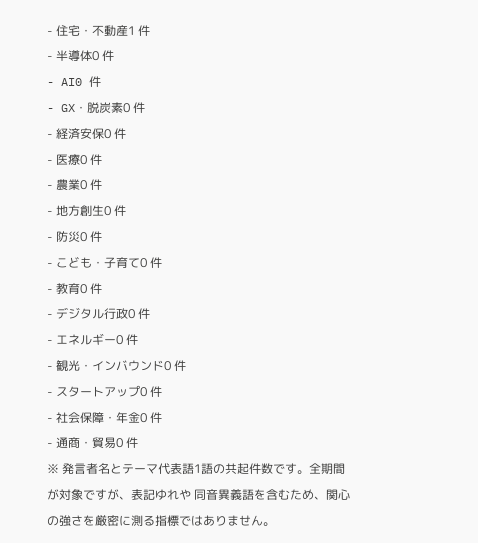- 住宅・不動産1 件
- 半導体0 件
- AI0 件
- GX・脱炭素0 件
- 経済安保0 件
- 医療0 件
- 農業0 件
- 地方創生0 件
- 防災0 件
- こども・子育て0 件
- 教育0 件
- デジタル行政0 件
- エネルギー0 件
- 観光・インバウンド0 件
- スタートアップ0 件
- 社会保障・年金0 件
- 通商・貿易0 件
※ 発言者名とテーマ代表語1語の共起件数です。全期間が対象ですが、表記ゆれや 同音異義語を含むため、関心の強さを厳密に測る指標ではありません。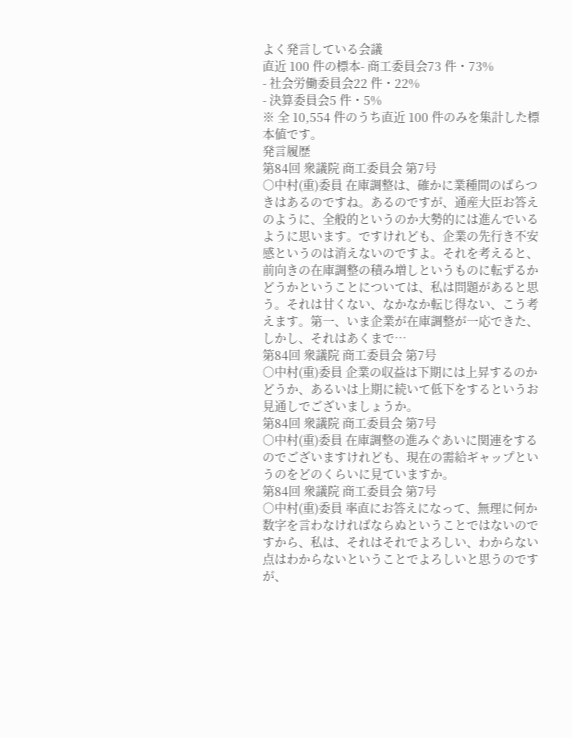よく発言している会議
直近 100 件の標本- 商工委員会73 件・73%
- 社会労働委員会22 件・22%
- 決算委員会5 件・5%
※ 全 10,554 件のうち直近 100 件のみを集計した標本値です。
発言履歴
第84回 衆議院 商工委員会 第7号
○中村(重)委員 在庫調整は、確かに業種間のばらつきはあるのですね。あるのですが、通産大臣お答えのように、全般的というのか大勢的には進んでいるように思います。ですけれども、企業の先行き不安感というのは消えないのですよ。それを考えると、前向きの在庫調整の積み増しというものに転ずるかどうかということについては、私は問題があると思う。それは甘くない、なかなか転じ得ない、こう考えます。第一、いま企業が在庫調整が一応できた、しかし、それはあくまで…
第84回 衆議院 商工委員会 第7号
○中村(重)委員 企業の収益は下期には上昇するのかどうか、あるいは上期に続いて低下をするというお見通しでございましょうか。
第84回 衆議院 商工委員会 第7号
○中村(重)委員 在庫調整の進みぐあいに関連をするのでございますけれども、現在の需給ギャップというのをどのくらいに見ていますか。
第84回 衆議院 商工委員会 第7号
○中村(重)委員 率直にお答えになって、無理に何か数字を言わなければならぬということではないのですから、私は、それはそれでよろしい、わからない点はわからないということでよろしいと思うのですが、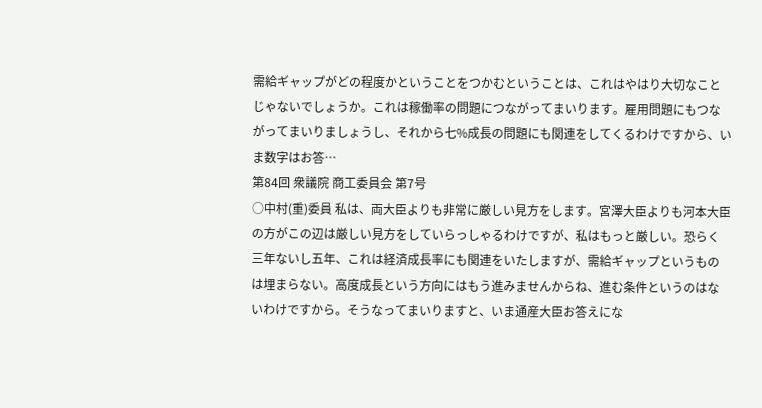需給ギャップがどの程度かということをつかむということは、これはやはり大切なことじゃないでしょうか。これは稼働率の問題につながってまいります。雇用問題にもつながってまいりましょうし、それから七%成長の問題にも関連をしてくるわけですから、いま数字はお答…
第84回 衆議院 商工委員会 第7号
○中村(重)委員 私は、両大臣よりも非常に厳しい見方をします。宮澤大臣よりも河本大臣の方がこの辺は厳しい見方をしていらっしゃるわけですが、私はもっと厳しい。恐らく三年ないし五年、これは経済成長率にも関連をいたしますが、需給ギャップというものは埋まらない。高度成長という方向にはもう進みませんからね、進む条件というのはないわけですから。そうなってまいりますと、いま通産大臣お答えにな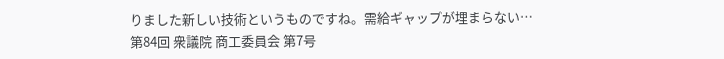りました新しい技術というものですね。需給ギャップが埋まらない…
第84回 衆議院 商工委員会 第7号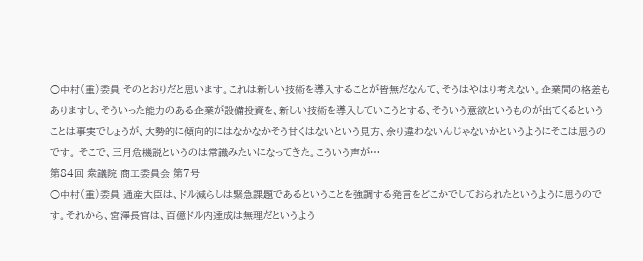○中村(重)委員 そのとおりだと思います。これは新しい技術を導入することが皆無だなんて、そうはやはり考えない。企業間の格差もありますし、そういった能力のある企業が設備投資を、新しい技術を導入していこうとする、そういう意欲というものが出てくるということは事実でしょうが、大勢的に傾向的にはなかなかそう甘くはないという見方、余り違わないんじゃないかというようにそこは思うのです。 そこで、三月危機説というのは常識みたいになってきた。こういう声が…
第84回 衆議院 商工委員会 第7号
○中村(重)委員 通産大臣は、ドル減らしは緊急課題であるということを強調する発言をどこかでしておられたというように思うのです。それから、宮澤長官は、百億ドル内達成は無理だというよう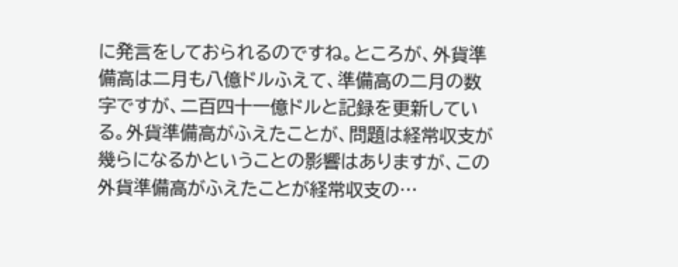に発言をしておられるのですね。ところが、外貨準備高は二月も八億ドルふえて、準備高の二月の数字ですが、二百四十一億ドルと記録を更新している。外貨準備高がふえたことが、問題は経常収支が幾らになるかということの影響はありますが、この外貨準備高がふえたことが経常収支の…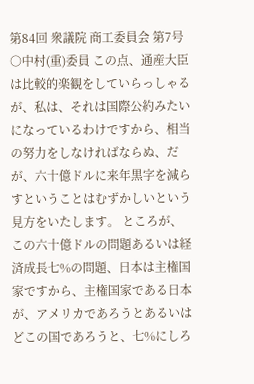第84回 衆議院 商工委員会 第7号
○中村(重)委員 この点、通産大臣は比較的楽観をしていらっしゃるが、私は、それは国際公約みたいになっているわけですから、相当の努力をしなければならぬ、だが、六十億ドルに来年黒字を減らすということはむずかしいという見方をいたします。 ところが、この六十億ドルの問題あるいは経済成長七%の問題、日本は主権国家ですから、主権国家である日本が、アメリカであろうとあるいはどこの国であろうと、七%にしろ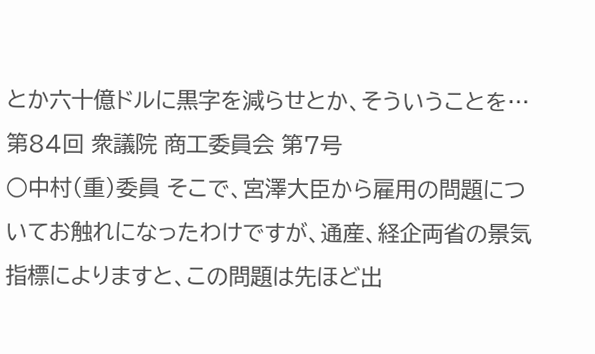とか六十億ドルに黒字を減らせとか、そういうことを…
第84回 衆議院 商工委員会 第7号
○中村(重)委員 そこで、宮澤大臣から雇用の問題についてお触れになったわけですが、通産、経企両省の景気指標によりますと、この問題は先ほど出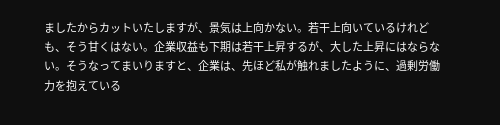ましたからカットいたしますが、景気は上向かない。若干上向いているけれども、そう甘くはない。企業収益も下期は若干上昇するが、大した上昇にはならない。そうなってまいりますと、企業は、先ほど私が触れましたように、過剰労働力を抱えている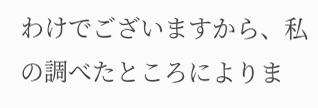わけでございますから、私の調べたところによりま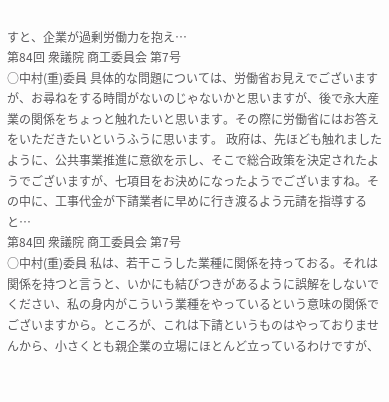すと、企業が過剰労働力を抱え…
第84回 衆議院 商工委員会 第7号
○中村(重)委員 具体的な問題については、労働省お見えでございますが、お尋ねをする時間がないのじゃないかと思いますが、後で永大産業の関係をちょっと触れたいと思います。その際に労働省にはお答えをいただきたいというふうに思います。 政府は、先ほども触れましたように、公共事業推進に意欲を示し、そこで総合政策を決定されたようでございますが、七項目をお決めになったようでございますね。その中に、工事代金が下請業者に早めに行き渡るよう元請を指導すると…
第84回 衆議院 商工委員会 第7号
○中村(重)委員 私は、若干こうした業種に関係を持っておる。それは関係を持つと言うと、いかにも結びつきがあるように誤解をしないでください、私の身内がこういう業種をやっているという意味の関係でございますから。ところが、これは下請というものはやっておりませんから、小さくとも親企業の立場にほとんど立っているわけですが、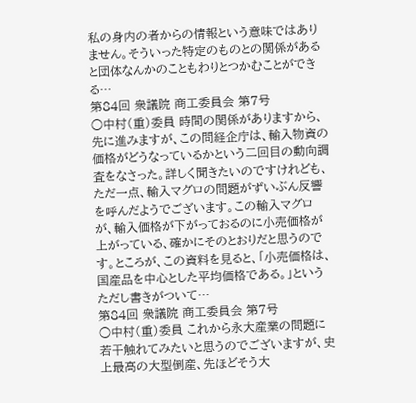私の身内の者からの情報という意味ではありません。そういった特定のものとの関係があると団体なんかのこともわりとつかむことができる…
第84回 衆議院 商工委員会 第7号
○中村(重)委員 時間の関係がありますから、先に進みますが、この問経企庁は、輸入物資の価格がどうなっているかという二回目の動向調査をなさった。詳しく聞きたいのですけれども、ただ一点、輸入マグロの問題がずいぶん反響を呼んだようでございます。この輸入マグロが、輸入価格が下がっておるのに小売価格が上がっている、確かにそのとおりだと思うのです。ところが、この資料を見ると、「小売価格は、国産品を中心とした平均価格である。」というただし書きがついて…
第84回 衆議院 商工委員会 第7号
○中村(重)委員 これから永大産業の問題に若干触れてみたいと思うのでございますが、史上最高の大型倒産、先ほどそう大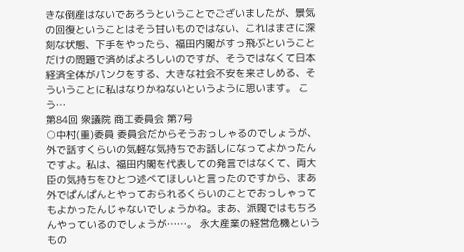きな倒産はないであろうということでございましたが、景気の回復ということはそう甘いものではない、これはまさに深刻な状態、下手をやったら、福田内閣がすっ飛ぶということだけの問題で済めばよろしいのですが、そうではなくて日本経済全体がパンクをする、大きな社会不安を来さしめる、そういうことに私はなりかねないというように思います。 こう…
第84回 衆議院 商工委員会 第7号
○中村(重)委員 委員会だからそうおっしゃるのでしょうが、外で話すくらいの気軽な気持ちでお話しになってよかったんですよ。私は、福田内閣を代表しての発言ではなくて、両大臣の気持ちをひとつ述べてほしいと言ったのですから、まあ外でぱんぱんとやっておられるくらいのことでおっしゃってもよかったんじゃないでしょうかね。まあ、派閥ではもちろんやっているのでしょうが……。 永大産業の経営危機というもの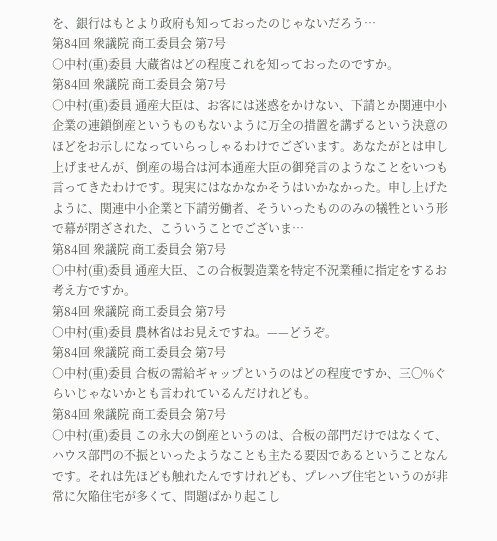を、銀行はもとより政府も知っておったのじゃないだろう…
第84回 衆議院 商工委員会 第7号
○中村(重)委員 大蔵省はどの程度これを知っておったのですか。
第84回 衆議院 商工委員会 第7号
○中村(重)委員 通産大臣は、お客には迷惑をかけない、下請とか関連中小企業の連鎖倒産というものもないように万全の措置を講ずるという決意のほどをお示しになっていらっしゃるわけでございます。あなたがとは申し上げませんが、倒産の場合は河本通産大臣の御発言のようなことをいつも言ってきたわけです。現実にはなかなかそうはいかなかった。申し上げたように、関連中小企業と下請労働者、そういったもののみの犠牲という形で幕が閉ざされた、こういうことでございま…
第84回 衆議院 商工委員会 第7号
○中村(重)委員 通産大臣、この合板製造業を特定不況業種に指定をするお考え方ですか。
第84回 衆議院 商工委員会 第7号
○中村(重)委員 農林省はお見えですね。——どうぞ。
第84回 衆議院 商工委員会 第7号
○中村(重)委員 合板の需給ギャップというのはどの程度ですか、三〇%ぐらいじゃないかとも言われているんだけれども。
第84回 衆議院 商工委員会 第7号
○中村(重)委員 この永大の倒産というのは、合板の部門だけではなくて、ハウス部門の不振といったようなことも主たる要因であるということなんです。それは先ほども触れたんですけれども、プレハブ住宅というのが非常に欠陥住宅が多くて、問題ばかり起こし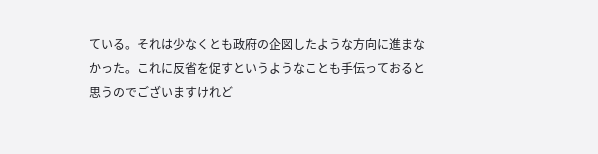ている。それは少なくとも政府の企図したような方向に進まなかった。これに反省を促すというようなことも手伝っておると思うのでございますけれど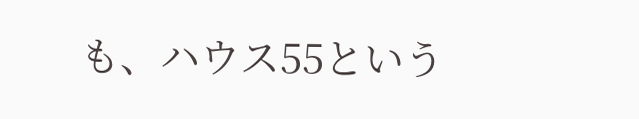も、ハウス55という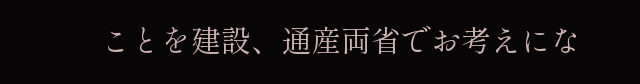ことを建設、通産両省でお考えにな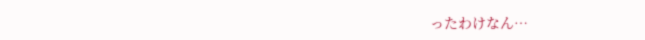ったわけなん…